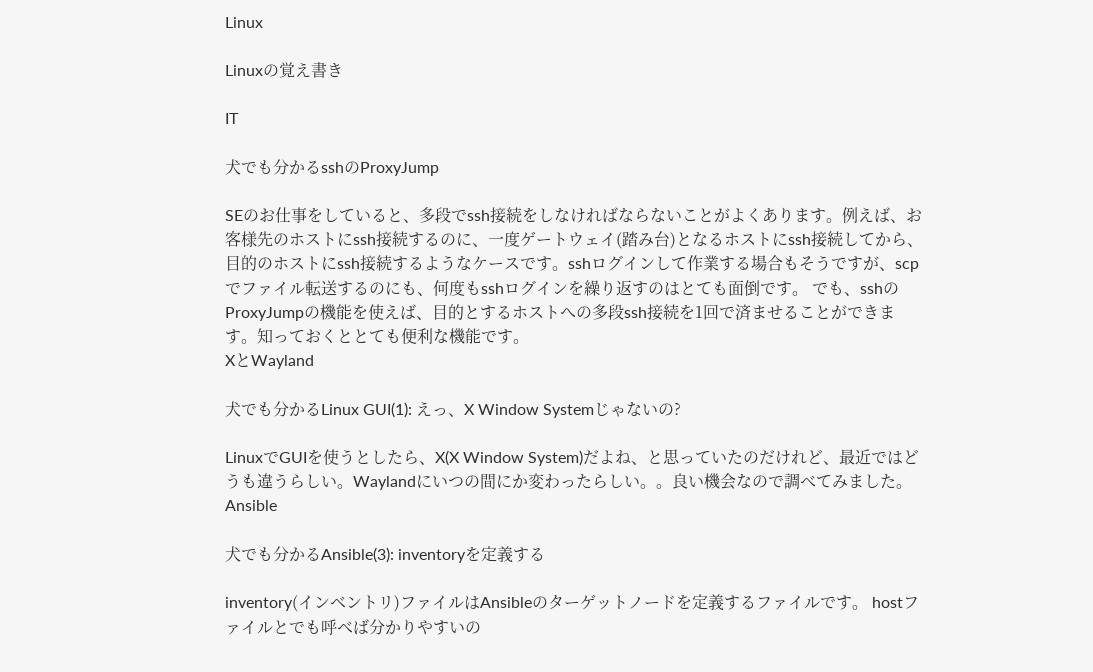Linux

Linuxの覚え書き

IT

犬でも分かるsshのProxyJump

SEのお仕事をしていると、多段でssh接続をしなければならないことがよくあります。例えば、お客様先のホストにssh接続するのに、一度ゲートウェイ(踏み台)となるホストにssh接続してから、目的のホストにssh接続するようなケースです。sshログインして作業する場合もそうですが、scpでファイル転送するのにも、何度もsshログインを繰り返すのはとても面倒です。 でも、sshのProxyJumpの機能を使えば、目的とするホストへの多段ssh接続を1回で済ませることができます。知っておくととても便利な機能です。
XとWayland

犬でも分かるLinux GUI(1): えっ、X Window Systemじゃないの?

LinuxでGUIを使うとしたら、X(X Window System)だよね、と思っていたのだけれど、最近ではどうも違うらしい。Waylandにいつの間にか変わったらしい。。良い機会なので調べてみました。
Ansible

犬でも分かるAnsible(3): inventoryを定義する

inventory(インベントリ)ファイルはAnsibleのターゲットノードを定義するファイルです。 hostファイルとでも呼べば分かりやすいの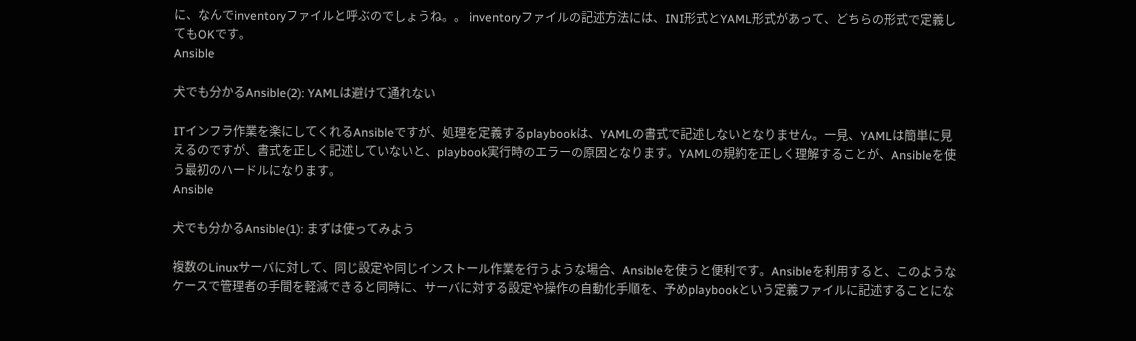に、なんでinventoryファイルと呼ぶのでしょうね。。 inventoryファイルの記述方法には、INI形式とYAML形式があって、どちらの形式で定義してもOKです。
Ansible

犬でも分かるAnsible(2): YAMLは避けて通れない

ITインフラ作業を楽にしてくれるAnsibleですが、処理を定義するplaybookは、YAMLの書式で記述しないとなりません。一見、YAMLは簡単に見えるのですが、書式を正しく記述していないと、playbook実行時のエラーの原因となります。YAMLの規約を正しく理解することが、Ansibleを使う最初のハードルになります。
Ansible

犬でも分かるAnsible(1): まずは使ってみよう

複数のLinuxサーバに対して、同じ設定や同じインストール作業を行うような場合、Ansibleを使うと便利です。Ansibleを利用すると、このようなケースで管理者の手間を軽減できると同時に、サーバに対する設定や操作の自動化手順を、予めplaybookという定義ファイルに記述することにな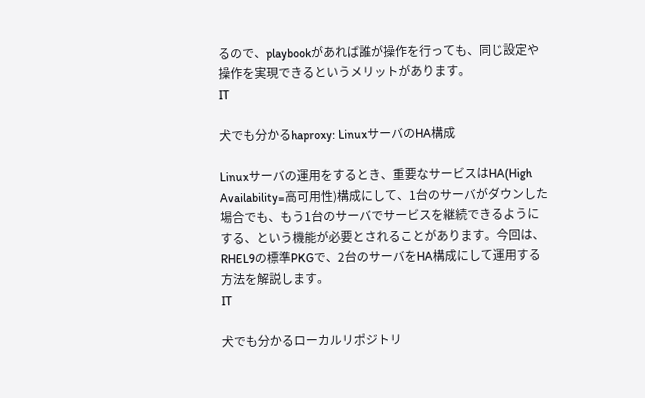るので、playbookがあれば誰が操作を行っても、同じ設定や操作を実現できるというメリットがあります。
IT

犬でも分かるhaproxy: LinuxサーバのHA構成

Linuxサーバの運用をするとき、重要なサービスはHA(High Availability=高可用性)構成にして、1台のサーバがダウンした場合でも、もう1台のサーバでサービスを継続できるようにする、という機能が必要とされることがあります。今回は、RHEL9の標準PKGで、2台のサーバをHA構成にして運用する方法を解説します。
IT

犬でも分かるローカルリポジトリ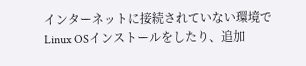インターネットに接続されていない環境でLinux OSインストールをしたり、追加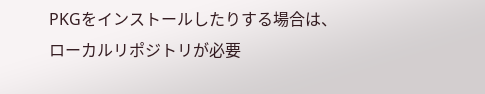PKGをインストールしたりする場合は、ローカルリポジトリが必要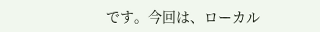です。今回は、ローカル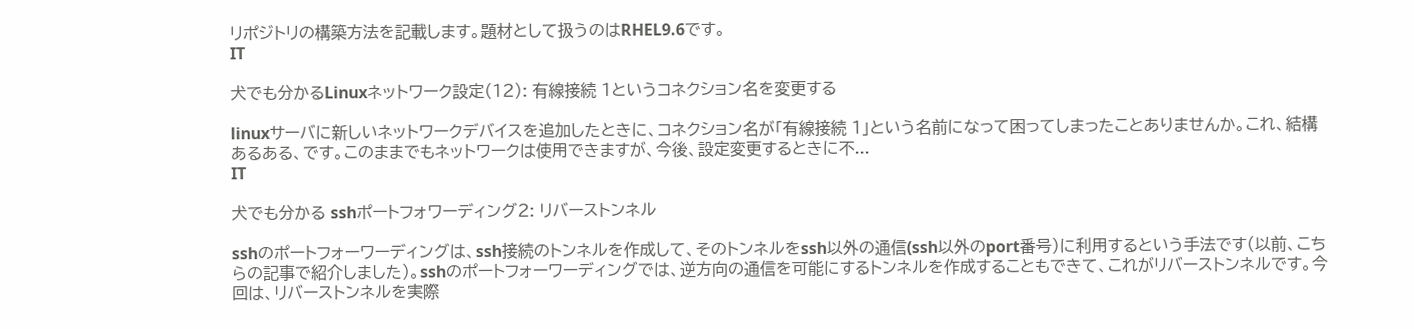リポジトリの構築方法を記載します。題材として扱うのはRHEL9.6です。
IT

犬でも分かるLinuxネットワーク設定(12): 有線接続 1というコネクション名を変更する

linuxサーバに新しいネットワークデバイスを追加したときに、コネクション名が「有線接続 1」という名前になって困ってしまったことありませんか。これ、結構あるある、です。このままでもネットワークは使用できますが、今後、設定変更するときに不...
IT

犬でも分かる sshポートフォワーディング2: リバーストンネル

sshのポートフォーワーディングは、ssh接続のトンネルを作成して、そのトンネルをssh以外の通信(ssh以外のport番号)に利用するという手法です(以前、こちらの記事で紹介しました)。sshのポートフォーワーディングでは、逆方向の通信を可能にするトンネルを作成することもできて、これがリバーストンネルです。今回は、リバーストンネルを実際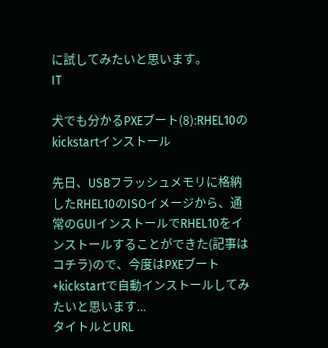に試してみたいと思います。
IT

犬でも分かるPXEブート(8):RHEL10のkickstartインストール

先日、USBフラッシュメモリに格納したRHEL10のISOイメージから、通常のGUIインストールでRHEL10をインストールすることができた(記事はコチラ)ので、今度はPXEブート+kickstartで自動インストールしてみたいと思います...
タイトルとURL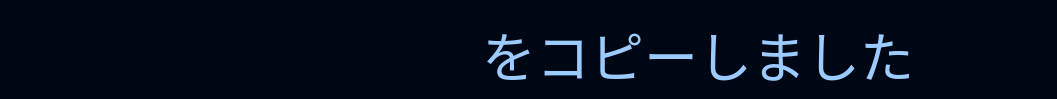をコピーしました